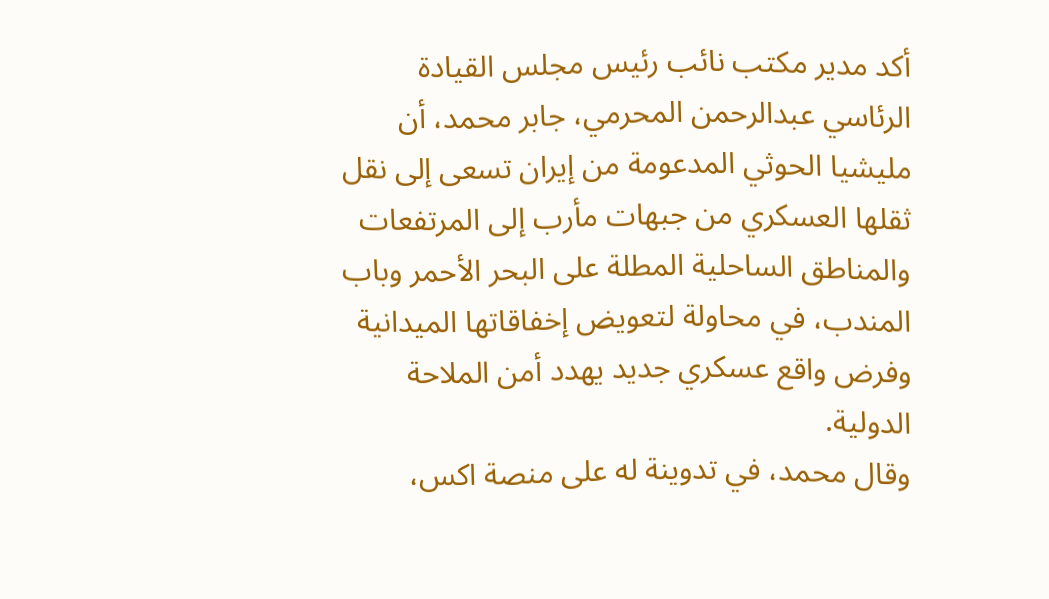أكد مدير مكتب نائب رئيس مجلس القيادة الرئاسي عبدالرحمن المحرمي، جابر محمد، أن مليشيا الحوثي المدعومة من إيران تسعى إلى نقل ثقلها العسكري من جبهات مأرب إلى المرتفعات والمناطق الساحلية المطلة على البحر الأحمر وباب المندب، في محاولة لتعويض إخفاقاتها الميدانية وفرض واقع عسكري جديد يهدد أمن الملاحة الدولية.
وقال محمد، في تدوينة له على منصة اكس،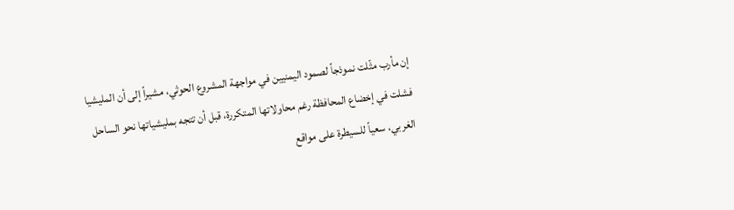إن مأرب مثّلت نموذجاً لصمود اليمنيين في مواجهة المشروع الحوثي، مشيراً إلى أن المليشيا فشلت في إخضاع المحافظة رغم محاولاتها المتكررة، قبل أن تتجه بمليشياتها نحو الساحل الغربي، سعياً للسيطرة على مواقع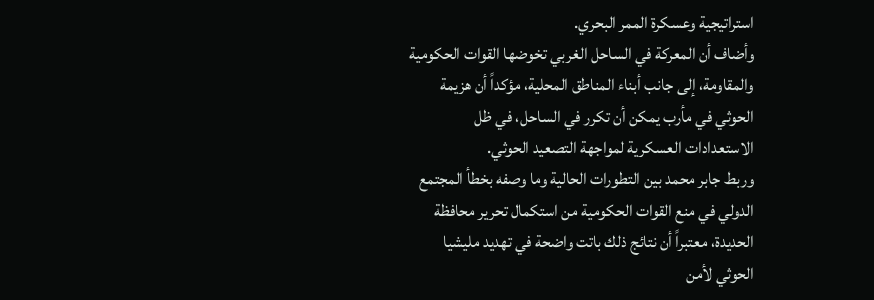استراتيجية وعسكرة الممر البحري.
وأضاف أن المعركة في الساحل الغربي تخوضها القوات الحكومية والمقاومة، إلى جانب أبناء المناطق المحلية، مؤكداً أن هزيمة الحوثي في مأرب يمكن أن تكرر في الساحل، في ظل الاستعدادات العسكرية لمواجهة التصعيد الحوثي.
وربط جابر محمد بين التطورات الحالية وما وصفه بخطأ المجتمع الدولي في منع القوات الحكومية من استكمال تحرير محافظة الحديدة، معتبراً أن نتائج ذلك باتت واضحة في تهديد مليشيا الحوثي لأمن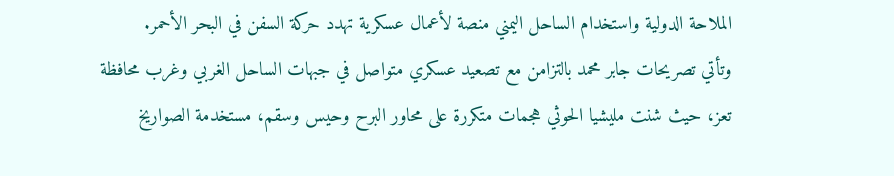الملاحة الدولية واستخدام الساحل اليمني منصة لأعمال عسكرية تهدد حركة السفن في البحر الأحمر.
وتأتي تصريحات جابر محمد بالتزامن مع تصعيد عسكري متواصل في جبهات الساحل الغربي وغرب محافظة تعز، حيث شنت مليشيا الحوثي هجمات متكررة على محاور البرح وحيس وسقم، مستخدمة الصواريخ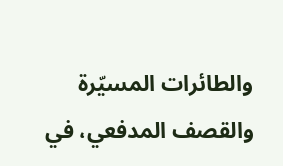والطائرات المسيّرة والقصف المدفعي، في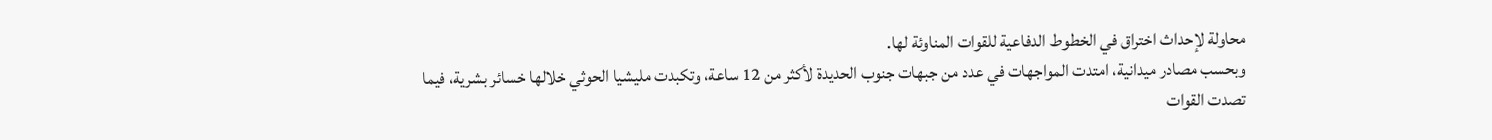محاولة لإحداث اختراق في الخطوط الدفاعية للقوات المناوئة لها.
وبحسب مصادر ميدانية، امتدت المواجهات في عدد من جبهات جنوب الحديدة لأكثر من 12 ساعة، وتكبدت مليشيا الحوثي خلالها خسائر بشرية، فيما تصدت القوات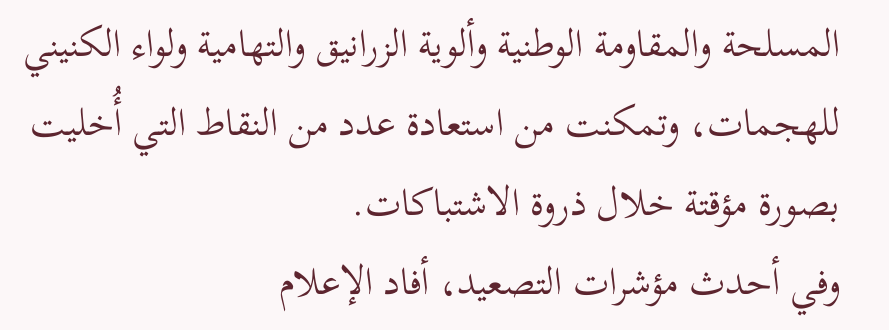المسلحة والمقاومة الوطنية وألوية الزرانيق والتهامية ولواء الكنيني للهجمات، وتمكنت من استعادة عدد من النقاط التي أُخليت بصورة مؤقتة خلال ذروة الاشتباكات.
وفي أحدث مؤشرات التصعيد، أفاد الإعلام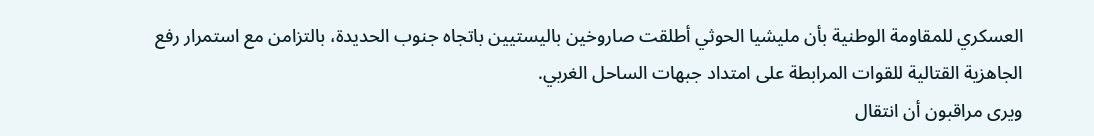العسكري للمقاومة الوطنية بأن مليشيا الحوثي أطلقت صاروخين باليستيين باتجاه جنوب الحديدة، بالتزامن مع استمرار رفع الجاهزية القتالية للقوات المرابطة على امتداد جبهات الساحل الغربي.
ويرى مراقبون أن انتقال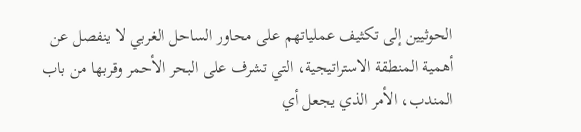الحوثيين إلى تكثيف عملياتهم على محاور الساحل الغربي لا ينفصل عن أهمية المنطقة الاستراتيجية، التي تشرف على البحر الأحمر وقربها من باب المندب، الأمر الذي يجعل أي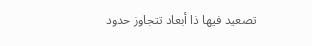تصعيد فيها ذا أبعاد تتجاوز حدود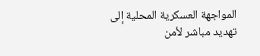المواجهة العسكرية المحلية إلى تهديد مباشر لأمن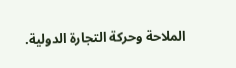الملاحة وحركة التجارة الدولية.